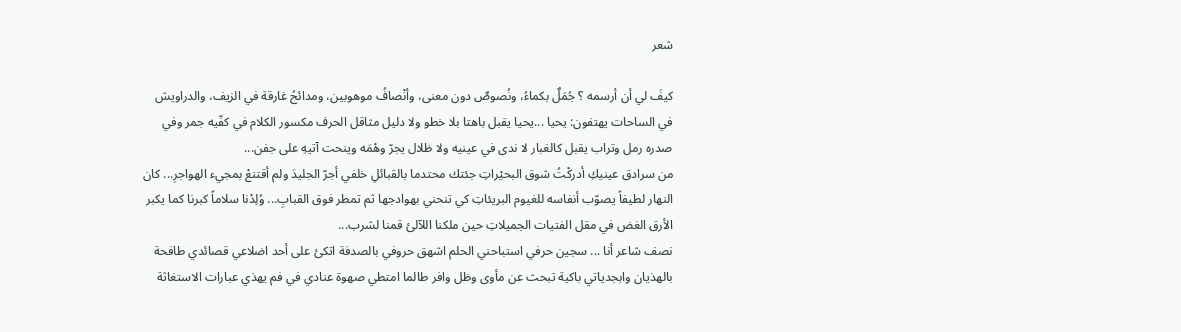شعر

كيفَ لي أن أرسمه ؟ جُمَلٌ بكماءُ، ونُصوصٌ دون معنى، وأنْصافُ موهوبين، ومدائحُ غارقة في الزيف، والدراويش في الساحات يهتفون: يحيا ...يحيا يقبل باهتا بلا خطو ولا دليل مثاقل الحرف مكسور الكلام في كفّيه جمر وفي صدره رمل وتراب يقبل كالغبار لا ندى في عينيه ولا ظلال يجرّ وهْمَه وينحت آتيهِ على جفن...
من سرادق عينيكِ أدركْتُ شوق البحيْراتِ جئتك محتدما بالقبائلِ خلفي أجرّ الجليدَ ولم أقتنعْ بمجيء الهواجرِ... كان النهار لطيفاً يصوّب أنفاسه للغيوم البريئاتِ كي تنحني بهوادجها ثم تمطر فوق القبابِ... وُلِدْنا سلاماً كبرنا كما يكبر الأرق الغض في مقل الفتيات الجميلاتِ حين ملكنا اللآلئ قمنا لشرب...
نصف شاعر أنا ... سجين حرفي استباحني الحلم اشهق حروفي بالصدفة اتكئ على أحد اضلاعي قصائدي طافحة بالهذيان وابجدياتي باكية تبحث عن مأوى وظل وافر طالما امتطي صهوة عنادي في فم يهذي عبارات الاستغاثة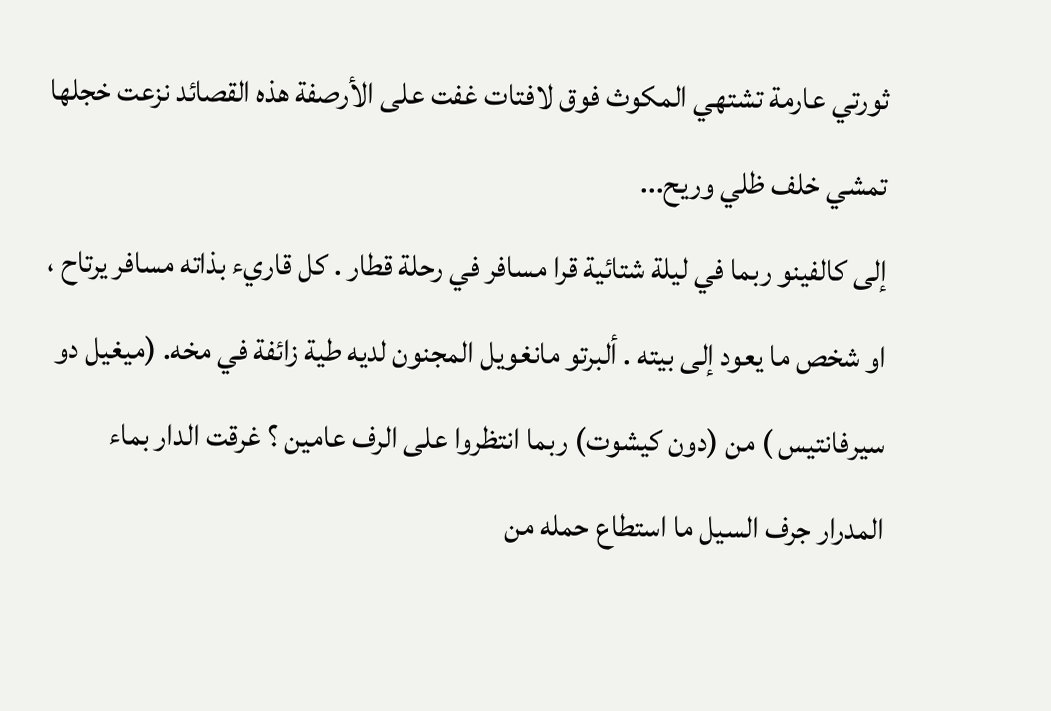ثورتي عارمة تشتهي المكوث فوق لافتات غفت على الأرصفة هذه القصائد نزعت خجلها تمشي خلف ظلي وريح...
إلى كالفينو ربما في ليلة شتائية قرا مسافر في رحلة قطار . كل قاريء بذاته مسافر يرتاح ، او شخص ما يعود إلى بيته . ألبرتو مانغويل المجنون لديه طية زائفة في مخه. (ميغيل دو سيرفانتيس ) من (دون كيشوت) ربما انتظروا على الرف عامين ؟ غرقت الدار بماء المدرار جرف السيل ما استطاع حمله من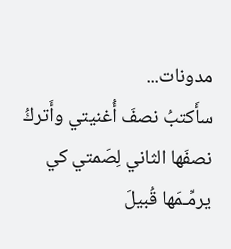مدونات...
سأَكتبُ نصفَ أُغنيتي وأَتركُ نصفَها الثاني لِصَمتي كي يرمِّـمَها قُبيلَ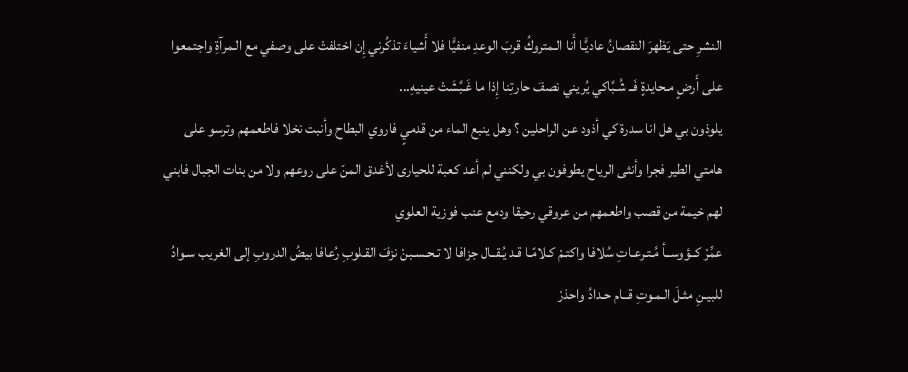النشرِ حتى يَظهرَ النقصانُ عاديًّـا أَنا الـمتروكُ قربَ الوعدِ منفيًّا فلا أَشياءَ تذكُرني إِن اختلفتْ على وصفي مع الـمرآةِ واجتمعوا على أَرضٍ مـحايدةٍ فَــ شُـبَّاكي يُريني نصفَ حارتِنا إِذا ما غَـبَّشَتْ عينيهِ...
يلوذون بي هل انا سدرة كي أذود عن الراحلين ؟ وهل ينبع الماء من قدميٍ فاروي البطاح وأنبت نخلا فاطعمهم وترسو على هامتي الطير فجرا وأنثى الرياح يطوفون بي ولكنني لم أعد كعبة للحيارى لأغدق المنّ على روعهم ولا من بنات الجبال فابني لهم خيمة من قصب واطعمهم من عروقي رحيقا ودمع عنب فوزية العلوي
عمِّرْ كــؤوســأ مُـتـرعـاتِ سُلافا واكتـمْ كـلامًـا قـد يُـقــال جزافا لا تـحـسـبنْ نزفَ القـلوبِ رُعافا بيضُ الدروبِ إلى الغريب سـوادُ للبيـنِ مثـلَ الـمـوتِ قــام حـدادُ واحذرْ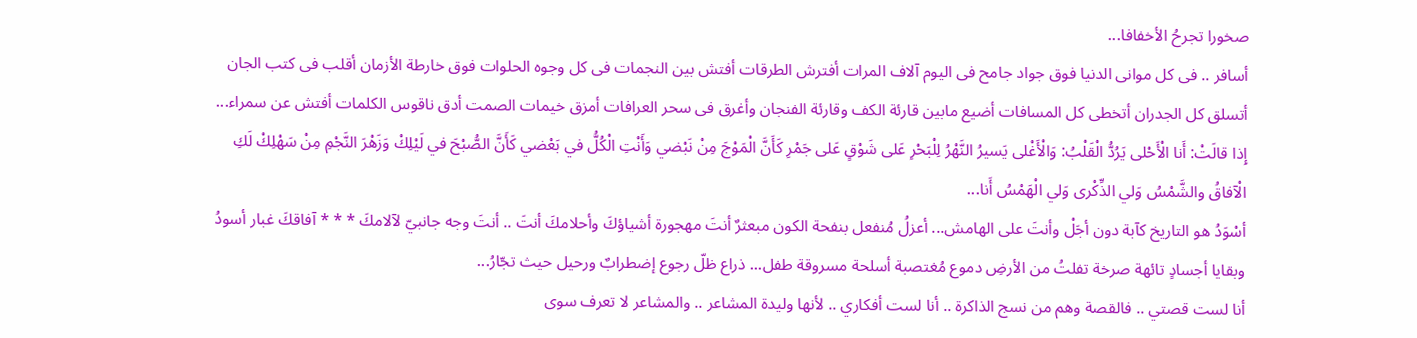صخورا تجرحُ الأخفافا...
أسافر .. فى كل موانى الدنيا فوق جواد جامح فى اليوم آلاف المرات أفترش الطرقات أفتش بين النجمات فى كل وجوه الحلوات فوق خارطة الأزمان أقلب فى كتب الجان أتسلق كل الجدران أتخطى كل المسافات أضيع مابين قارئة الكف وقارئة الفنجان وأغرق فى سحر العرافات أمزق خيمات الصمت أدق ناقوس الكلمات أفتش عن سمراء...
إِذا قالَتْ: أَنا الْأَحْلى يَرُدُّ الْقَلْبُ: وَالْأَغْلى يَسيرُ النَّهْرُ لِلْبَحْرِ عَلى شَوْقٍ عَلى جَمْرِ كَأَنَّ الْمَوْجَ مِنْ نَبْضي وَأَنْتِ الْكُلُّ في بَعْضي كَأَنَّ الصُّبْحَ في لَيْلِكْ وَزَهْرَ النَّجْمِ مِنْ سَهْلِكْ لَكِ الْآفاقُ والشَّمْسُ وَلي الذِّكْرى وَلي الْهَمْسُ أَنا...
أسْوَدُ هو التاريخ كآبة دون أجَلْ وأنتَ على الهامش... أعزلُ مُنفعل بنفحة الكون مبعثرٌ أنتَ مهجورة أشياؤكَ وأحلامكَ أنتَ .. أنتَ وجه جانبيّ لآلامكَ * * * آفاقكَ غبار أسودُ وبقايا أجسادٍ تائهة صرخة تفلتُ من الأرضِ دموع مُغتصبة أسلحة مسروقة طفل... ذراع ظلّ رجوع إضطرابٌ ورحيل حيث تجّارُ...
أنا لست قصتي .. فالقصة وهم من نسج الذاكرة .. أنا لست أفكاري .. لأنها وليدة المشاعر .. والمشاعر لا تعرف سوى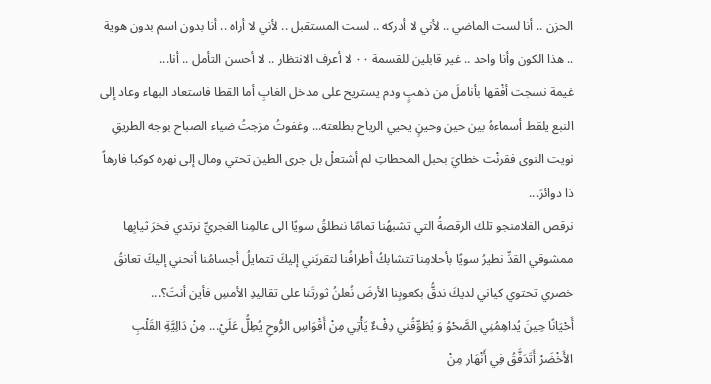الحزن .. أنا لست الماضي .. لأني لا أدركه .. لست المستقبل .. لأني لا أراه .. أنا بدون اسم بدون هوية .. هذا الكون وأنا واحد .. غير قابلين للقسمة ٠٠ لا أعرف الانتظار .. لا أحسن التأمل .. أنا...
غيمة نسجت أفْقها بأناملَ من ذهبٍ ودم يستريح على مدخل الغابِ أما القطا فاستعاد البهاء وعاد إلى النبع يلقط أسماءهُ بين حين وحينٍ يحيي الرياح بطلعته... وغفوتُ مزجتُ ضياء الصباح بوجه الطريقِ نويت النوى فقرنْت خطايَ بحبل المحطاتِ لم أشتعلْ بل جرى الطين تحتي ومال إلى نهره كوكبا فارهاً ذا دوائرَ...
نرقص الفلامنجو تلك الرقصةُ التي تشبهُنا تمامًا ننطلقُ سويًا الى عالمِنا الغجريِّ نرتدي فخرَ ثيابِها ممشوقي القدِّ نطيرُ سويًا بأحلامِنا تتشابكُ أطرافُنا لتقربَني إليكَ تتمايلُ أجسامُنا أنحني إليكَ تعانقُ خصري تحتوي كياني لديكَ ندقُّ بكعوبِنا الأرضَ نُعلنُ ثورتَنا على تقاليدِ الأمسِ فأين أنتَ؟...
أَحْيَانًا حِينَ يُداهِمُنِي الصَّحْوُ وَ يُطَوِّقُني دِفْءٌ يَأْتِي مِنْ أَقْوَاسِ الرُّوحِ يُطِلُّ عَلَيْ... مِنْ دَالِيَّةِ القَلْبِ الأَخْضَرْ أَتَدَفَّقُ فِي أَنْهَار مِنْ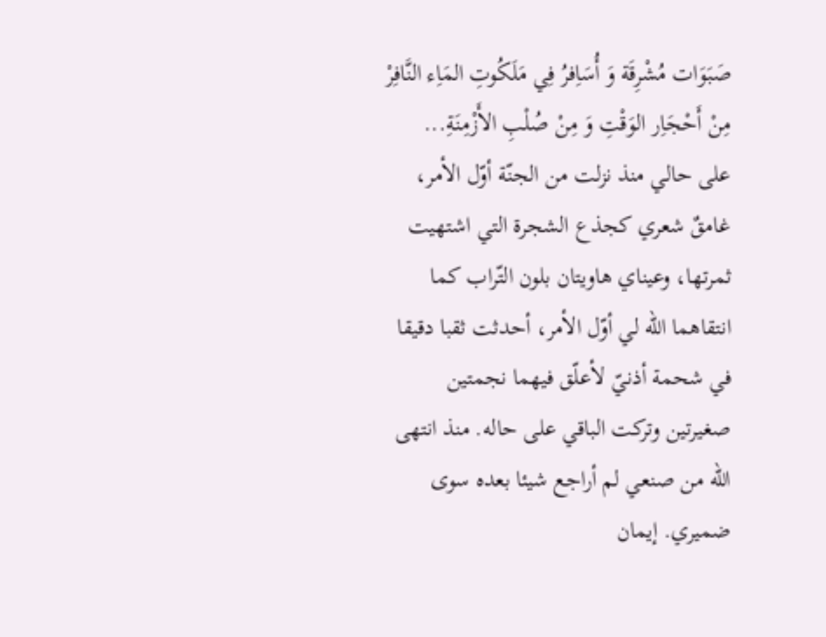صَبَوَات مُشْرِقَة وَ أُسَاِفرُ فِي مَلَكُوتِ المَاِء النَّافِرْ مِنْ أَحْجَاِر الوَقْتِ وَ مِنْ صُلْبِ الأَزْمِنَةِ...
على حالي منذ نزلت من الجنّة أوّل الأمر، غامقٌ شعري كجذع الشجرة التي اشتهيت ثمرتها، وعيناي هاويتان بلون التّراب كما انتقاهما الله لي أوّل الأمر، أحدثت ثقبا دقيقا في شحمة أذنيّ لأعلّق فيهما نجمتين صغيرتين وتركت الباقي على حاله. منذ انتهى اللّه من صنعي لم أراجع شيئا بعده سوى ضميري. إيمان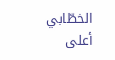الخطّابي
أعلى